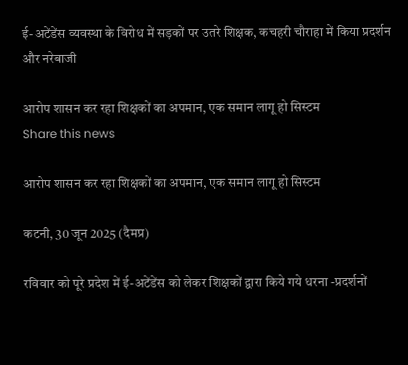ई-अटेंडेंस व्यवस्था के विरोध में सड़कों पर उतरे शिक्षक, कचहरी चौराहा में किया प्रदर्शन और नरेबाजी

आरोप शासन कर रहा शिक्षकों का अपमान, एक समान लागू हो सिस्टम
Share this news

आरोप शासन कर रहा शिक्षकों का अपमान, एक समान लागू हो सिस्टम

कटनी, 30 जून 2025 (दैमप्र)

रविवार को पूरे प्रदेश में ई-अटेंडेंस को लेकर शिक्षकों द्वारा किये गये धरना -प्रदर्शनों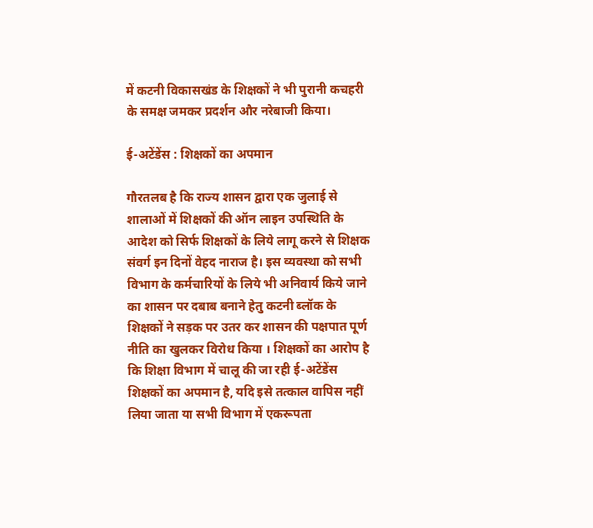में कटनी विकासखंड के शिक्षकों ने भी पुरानी कचहरी के समक्ष जमकर प्रदर्शन और नरेबाजी किया।

ई-अटेंडेंस : शिक्षकों का अपमान

गौरतलब है कि राज्य शासन द्वारा एक जुलाई से शालाओं में शिक्षकों की ऑन लाइन उपस्थिति के आदेश को सिर्फ शिक्षकों के लिये लागू करने से शिक्षक संवर्ग इन दिनों वेहद नाराज है। इस व्यवस्था को सभी विभाग के कर्मचारियों के लिये भी अनिवार्य किये जाने का शासन पर दबाब बनाने हेतु कटनी ब्लॉक के शिक्षकों ने सड़क पर उतर कर शासन की पक्षपात पूर्ण नीति का खुलकर विरोध किया । शिक्षकों का आरोप है कि शिक्षा विभाग में चालू की जा रही ई-अटेंडेंस शिक्षकों का अपमान है, यदि इसे तत्काल वापिस नहीं लिया जाता या सभी विभाग में एकरूपता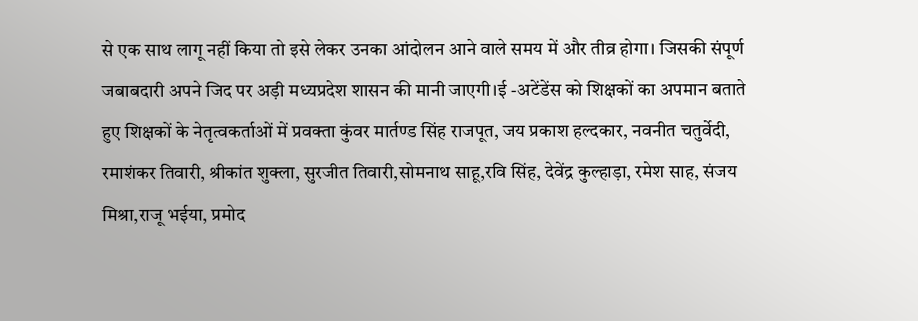से एक साथ लागू नहीं किया तो इसे लेकर उनका आंदोलन आने वाले समय में और तीव्र होगा। जिसकी संपूर्ण जबाबदारी अपने जिद पर अड़ी मध्यप्रदेश शासन की मानी जाएगी।ई -अटेंडेंस को शिक्षकों का अपमान बताते हुए शिक्षकों के नेतृत्वकर्ताओं में प्रवक्ता कुंवर मार्तण्ड सिंह राजपूत, जय प्रकाश हल्दकार, नवनीत चतुर्वेदी, रमाशंकर तिवारी, श्रीकांत शुक्ला, सुरजीत तिवारी,सोमनाथ साहू,रवि सिंह, देवेंद्र कुल्हाड़ा, रमेश साह, संजय मिश्रा,राजू भईया, प्रमोद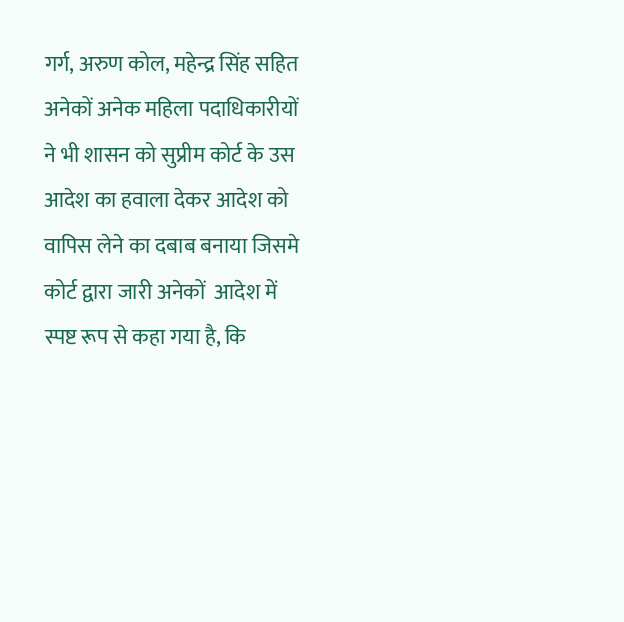गर्ग, अरुण कोल, महेन्द्र सिंह सहित अनेकों अनेक महिला पदाधिकारीयों ने भी शासन को सुप्रीम कोर्ट के उस आदेश का हवाला देकर आदेश को वापिस लेने का दबाब बनाया जिसमे कोर्ट द्वारा जारी अनेकों  आदेश में स्पष्ट रूप से कहा गया है, कि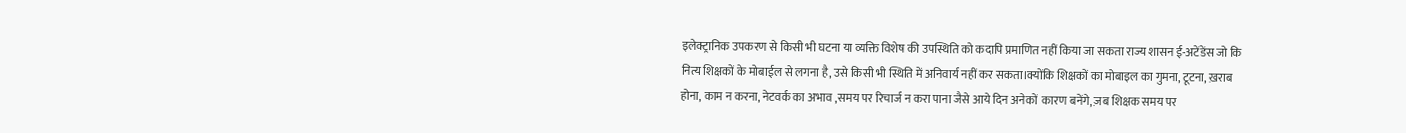इलेक्ट्रानिक उपकरण से किसी भी घटना या व्यक्ति विशेष की उपस्थिति को कदापि प्रमाणित नहीं किया जा सकता राज्य शासन ई-अटेंडेंस जो कि नित्य शिक्षकों के मोबाईल से लगना है, उसे किसी भी स्थिति में अनिवार्य नहीं कर सकता।क्योंकि शिक्षकों का मोबाइल का गुमना, टूटना, ख़राब होना, काम न करना, नेटवर्क का अभाव ,समय पर रिचार्ज न करा पाना जैसे आये दिन अनेकों  कारण बनेंगे, ज़ब शिक्षक समय पर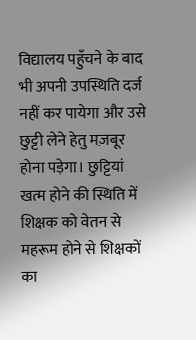विद्यालय पहुँचने के बाद भी अपनी उपस्थिति दर्ज नहीं कर पायेगा और उसे छुट्टी लेने हेतु मज़बूर होना पड़ेगा। छुट्टियां खत्म होने की स्थिति में शिक्षक को वेतन से महरूम होने से शिक्षकों का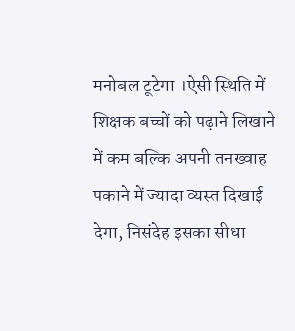मनोबल टूटेगा ।ऐसी स्थिति में शिक्षक बच्चों को पढ़ाने लिखाने में कम बल्कि अपनी तनख्वाह पकाने में ज्यादा व्यस्त दिखाई देगा, निसंदेह इसका सीधा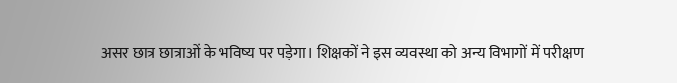असर छात्र छात्राओं के भविष्य पर पड़ेगा। शिक्षकों ने इस व्यवस्था को अन्य विभागों में परीक्षण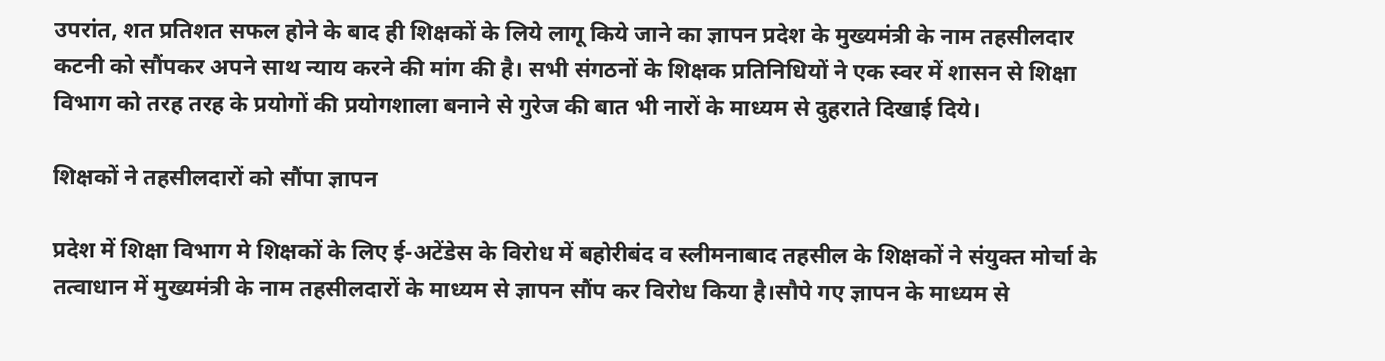उपरांत, शत प्रतिशत सफल होने के बाद ही शिक्षकों के लिये लागू किये जाने का ज्ञापन प्रदेश के मुख्यमंत्री के नाम तहसीलदार कटनी को सौंपकर अपने साथ न्याय करने की मांग की है। सभी संगठनों के शिक्षक प्रतिनिधियों ने एक स्वर में शासन से शिक्षा विभाग को तरह तरह के प्रयोगों की प्रयोगशाला बनाने से गुरेज की बात भी नारों के माध्यम से दुहराते दिखाई दिये।

शिक्षकों ने तहसीलदारों को सौंपा ज्ञापन

प्रदेश में शिक्षा विभाग मे शिक्षकों के लिए ई-अटेंडेस के विरोध में बहोरीबंद व स्लीमनाबाद तहसील के शिक्षकों ने संयुक्त मोर्चा के तत्वाधान में मुख्यमंत्री के नाम तहसीलदारों के माध्यम से ज्ञापन सौंप कर विरोध किया है।सौपे गए ज्ञापन के माध्यम से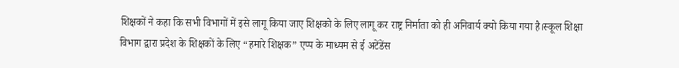शिक्षकों ने कहा कि सभी विभागों में इसे लागू किया जाए शिक्षको के लिए लागू कर राष्ट्र निर्माता को ही अनिवार्य क्यो किया गया है।स्कूल शिक्षा विभाग द्वारा प्रदेश के शिक्षकों के लिए “हमारे शिक्षक” एप्प के माध्यम से ई अटेंडेंस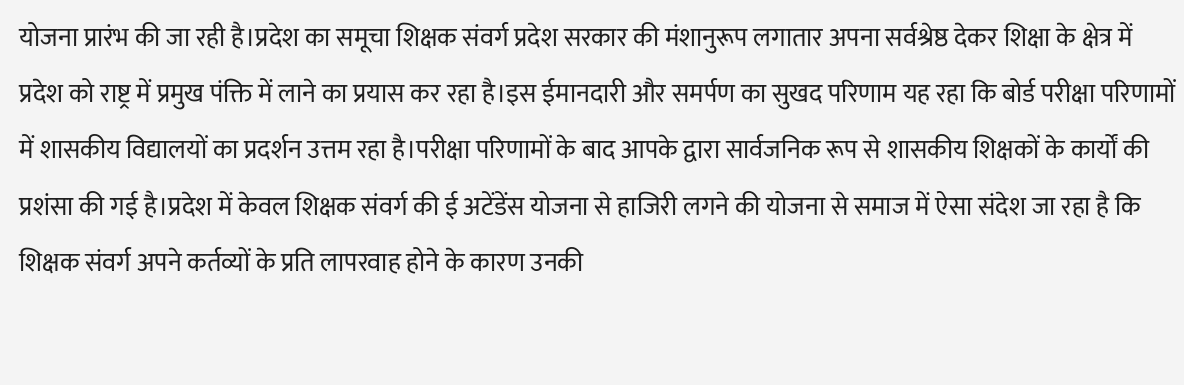योजना प्रारंभ की जा रही है।प्रदेश का समूचा शिक्षक संवर्ग प्रदेश सरकार की मंशानुरूप लगातार अपना सर्वश्रेष्ठ देकर शिक्षा के क्षेत्र में प्रदेश को राष्ट्र में प्रमुख पंक्ति में लाने का प्रयास कर रहा है।इस ईमानदारी और समर्पण का सुखद परिणाम यह रहा कि बोर्ड परीक्षा परिणामों में शासकीय विद्यालयों का प्रदर्शन उत्तम रहा है।परीक्षा परिणामों के बाद आपके द्वारा सार्वजनिक रूप से शासकीय शिक्षकों के कार्यों की प्रशंसा की गई है।प्रदेश में केवल शिक्षक संवर्ग की ई अटेंडेंस योजना से हाजिरी लगने की योजना से समाज में ऐसा संदेश जा रहा है कि शिक्षक संवर्ग अपने कर्तव्यों के प्रति लापरवाह होने के कारण उनकी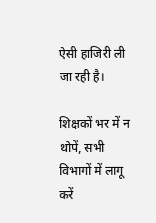ऐसी हाजिरी ली जा रही है।

शिक्षकों भर में न थोपें, सभी विभागों में लागू करें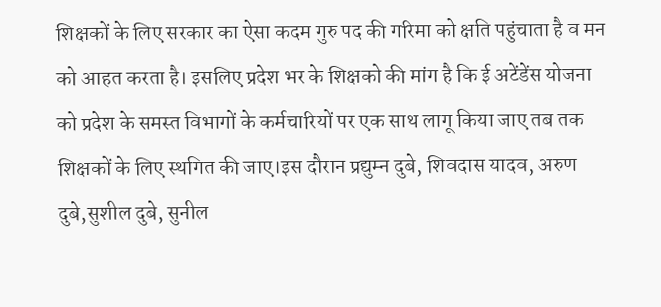शिक्षकों के लिए सरकार का ऐसा कदम गुरु पद की गरिमा को क्षति पहुंचाता है व मन को आहत करता है। इसलिए प्रदेश भर के शिक्षको की मांग है कि ई अटेंडेंस योजना को प्रदेश के समस्त विभागों के कर्मचारियों पर एक साथ लागू किया जाए तब तक शिक्षकों के लिए स्थगित की जाए।इस दौरान प्रद्युम्न दुबे, शिवदास यादव, अरुण दुबे,सुशील दुबे, सुनील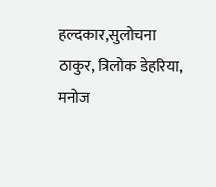हल्दकार,सुलोचना ठाकुर, त्रिलोक डेहरिया, मनोज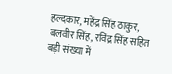हल्दकार, महेंद्र सिंह ठाकुर, बलवीर सिंह, रविंद्र सिंह सहित बड़ी संख्या में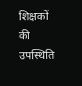शिक्षकों की उपस्थिति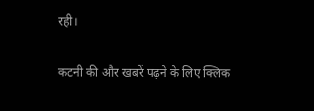रही।

कटनी की और खबरें पढ़ने के लिए क्लिक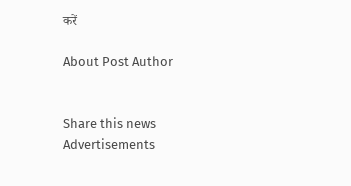करें

About Post Author


Share this news
Advertisements